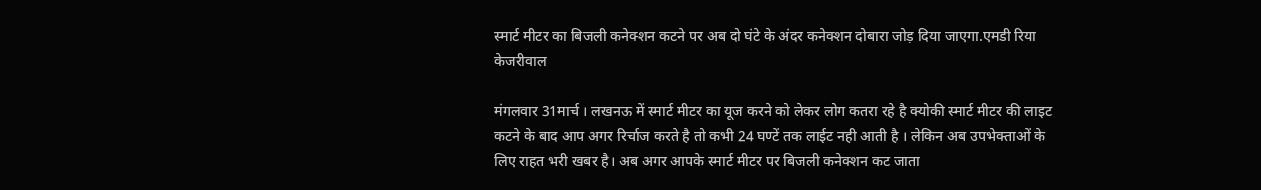स्मार्ट मीटर का बिजली कनेक्शन कटने पर अब दो घंटे के अंदर कनेक्शन दोबारा जोड़ दिया जाएगा.एमडी रिया केजरीवाल

मंगलवार 31मार्च । लखनऊ में स्मार्ट मीटर का यूज करने को लेकर लोग कतरा रहे है क्योकी स्मार्ट मीटर की लाइट कटने के बाद आप अगर रिर्चाज करते है तो कभी 24 घण्टें तक लाईट नही आती है । लेकिन अब उपभेक्ताओं के लिए राहत भरी खबर है। अब अगर आपके स्मार्ट मीटर पर बिजली कनेक्शन कट जाता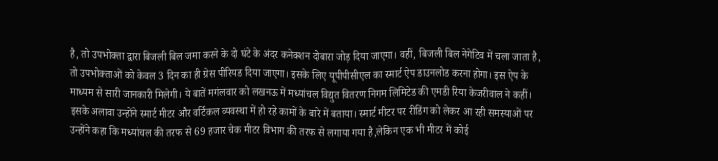है, तो उपभोक्ता द्वारा बिजली बिल जमा करने के दो घंटे के अंदर कनेक्शन दोबारा जोड़ दिया जाएगा। वहीं, बिजली बिल नेगेटिव में चला जाता है, तो उपभोक्ताओं को केवल 3 दिन का ही ग्रेस पीरियड दिया जाएगा। इसके लिए यूपीपीसीएल का स्मार्ट ऐप डाउनलोड करना होगा। इस ऐप के माध्यम से सारी जानकारी मिलेगी। ये बातें मगंलवार को लखनऊ में मध्यांचल विद्युत वितरण निगम लिमिटेड की एमडी रिया केजरीवाल ने कहीं।
इसके अलावा उन्होंने स्मार्ट मीटर और वर्टिकल व्यवस्था में हो रहे कामों के बारे में बताया। स्मार्ट मीटर पर रीडिंग को लेकर आ रही समस्याओं पर उन्होंने कहा कि मध्यांचल की तरफ से 69 हजार चेक मीटर विभाग की तरफ से लगाया गया है,लेकिन एक भी मीटर में कोई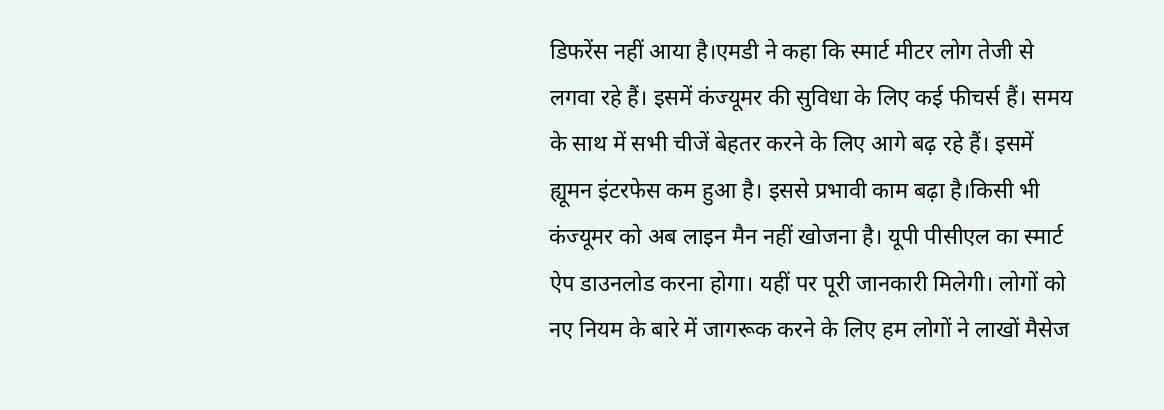डिफरेंस नहीं आया है।एमडी ने कहा कि स्मार्ट मीटर लोग तेजी से लगवा रहे हैं। इसमें कंज्यूमर की सुविधा के लिए कई फीचर्स हैं। समय के साथ में सभी चीजें बेहतर करने के लिए आगे बढ़ रहे हैं। इसमें ह्यूमन इंटरफेस कम हुआ है। इससे प्रभावी काम बढ़ा है।किसी भी कंज्यूमर को अब लाइन मैन नहीं खोजना है। यूपी पीसीएल का स्मार्ट ऐप डाउनलोड करना होगा। यहीं पर पूरी जानकारी मिलेगी। लोगों को नए नियम के बारे में जागरूक करने के लिए हम लोगों ने लाखों मैसेज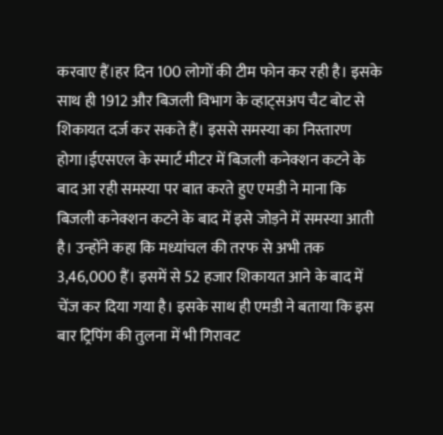करवाए हैं।हर दिन 100 लोगों की टीम फोन कर रही है। इसके साथ ही 1912 और बिजली विभाग के व्हाट्सअप चैट बोट से शिकायत दर्ज कर सकते हैं। इससे समस्या का निस्तारण होगा।ईएसएल के स्मार्ट मीटर में बिजली कनेक्शन कटने के बाद आ रही समस्या पर बात करते हुए एमडी ने माना कि बिजली कनेक्शन कटने के बाद में इसे जोड़ने में समस्या आती है। उन्होंने कहा कि मध्यांचल की तरफ से अभी तक 3,46,000 हैं। इसमें से 52 हजार शिकायत आने के बाद में चेंज कर दिया गया है। इसके साथ ही एमडी ने बताया कि इस बार ट्रिपिंग की तुलना में भी गिरावट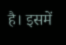है। इसमें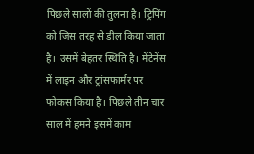पिछले सालों की तुलना है। ट्रिपिंग को जिस तरह से डील किया जाता है। उसमें बेहतर स्थिति है। मेंटेनेंस में लाइन और ट्रांसफार्मर पर फोकस किया है। पिछले तीन चार साल में हमने इसमें काम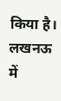किया है। लखनऊ में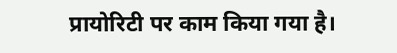प्रायोरिटी पर काम किया गया है।